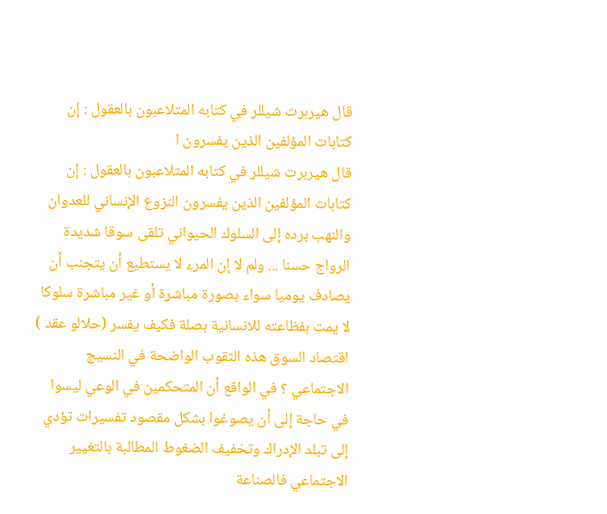قال هيربرت شيللر في كتابه المتلاعبون بالعقول : إن كتابات المؤلفين الذين يفسرون ا
قال هيربرت شيللر في كتابه المتلاعبون بالعقول : إن كتابات المؤلفين الذين يفسرون النزوع الإنساني للعدوان والنهب برده إلى السلوك الحيواني تلقى سوقا شديدة الرواج حسنا ... ولم لا إن المرء لا يستطيع أن يتجنب أن يصادف يوميا سواء بصورة مباشرة أو غير مباشرة سلوكا لا يمت بفظاعته للانسانية بصلة فكيف يفسر (حلالو عقد ) اقتصاد السوق هذه الثقوب الواضحة في النسيج الاجتماعي ؟ في الواقع أن المتحكمين في الوعي ليسوا في حاجة إلى أن يصوغوا بشكل مقصود تفسيرات تؤدي إلى تبلد الإدراك وتخفيف الضغوط المطالبة بالتغيير الاجتماعي فالصناعة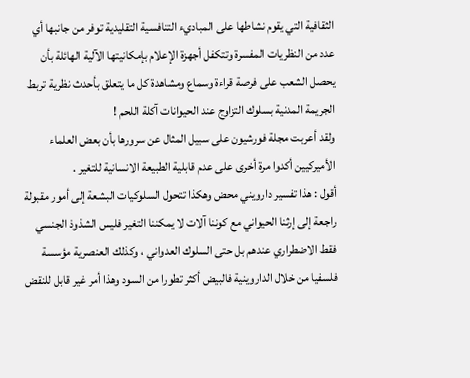الثقافية التي يقوم نشاطها على المباديء التنافسية التقليدية توفر من جانبها أي عدد من النظريات المفسرة وتتكفل أجهزة الإعلام بإمكانيتها الآلية الهائلة بأن يحصل الشعب على فرصة قراءة وسماع ومشاهدة كل ما يتعلق بأحدث نظرية تربط الجريمة المدنية بسلوك التزاوج عند الحيوانات آكلة اللحم !
ولقد أعربت مجلة فورشيون على سبيل المثال عن سرورها بأن بعض العلماء الأميركيين أكدوا مرة أخرى على عدم قابلية الطبيعة الانسانية للتغير .
أقول : هذا تفسير دارويني محض وهكذا تتحول السلوكيات البشعة إلى أمور مقبولة راجعة إلى إرثنا الحيواني مع كوننا آلات لا يمكننا التغير فليس الشذوذ الجنسي فقط الاضطراري عندهم بل حتى السلوك العدواني ، وكذلك العنصرية مؤسسة فلسفيا من خلال الداروينية فالبيض أكثر تطورا من السود وهذا أمر غير قابل للنقض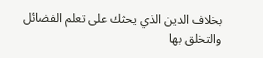بخلاف الدين الذي يحثك على تعلم الفضائل والتخلق بها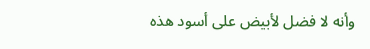وأنه لا فضل لأبيض على أسود هذه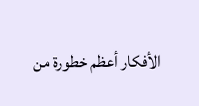الأفكار أعظم خطورة من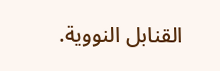القنابل النووية.